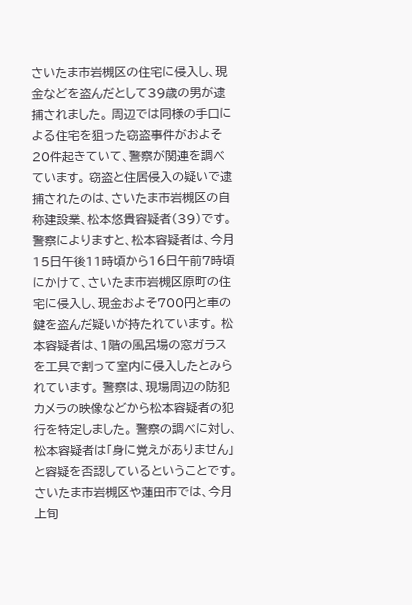さいたま市岩槻区の住宅に侵入し、現金などを盗んだとして39歳の男が逮捕されました。 周辺では同様の手口による住宅を狙った窃盗事件がおよそ20件起きていて、警察が関連を調べています。 窃盗と住居侵入の疑いで逮捕されたのは、さいたま市岩槻区の自称建設業、松本悠貴容疑者(39)です。 警察によりますと、松本容疑者は、今月15日午後11時頃から16日午前7時頃にかけて、さいたま市岩槻区原町の住宅に侵入し、現金およそ700円と車の鍵を盗んだ疑いが持たれています。 松本容疑者は、1階の風呂場の窓ガラスを工具で割って室内に侵入したとみられています。 警察は、現場周辺の防犯カメラの映像などから松本容疑者の犯行を特定しました。 警察の調べに対し、松本容疑者は「身に覚えがありません」と容疑を否認しているということです。 さいたま市岩槻区や蓮田市では、今月上旬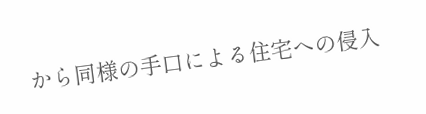から同様の手口による住宅への侵入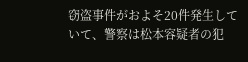窃盗事件がおよそ20件発生していて、警察は松本容疑者の犯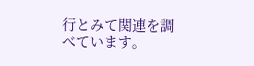行とみて関連を調べています。